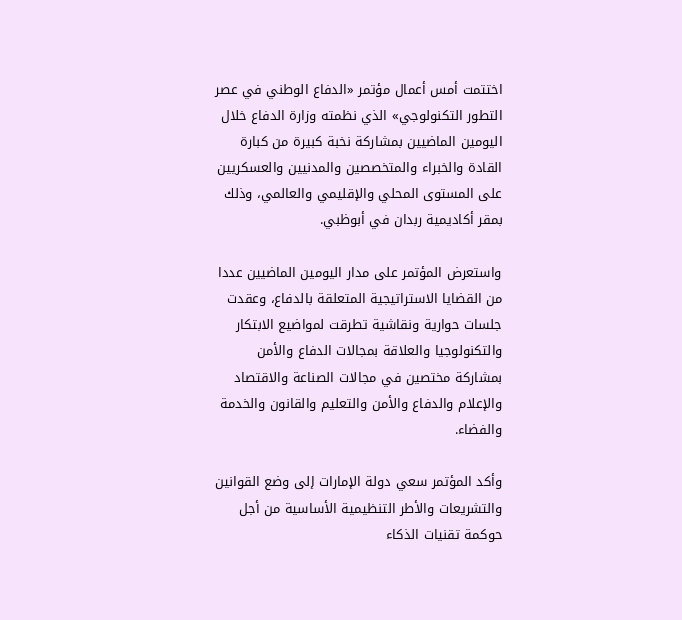اختتمت أمس أعمال مؤتمر «الدفاع الوطني في عصر التطور التكنولوجي» الذي نظمته وزارة الدفاع خلال اليومين الماضيين بمشاركة نخبة كبيرة من كبارة القادة والخبراء والمتخصصين والمدنيين والعسكريين على المستوى المحلي والإقليمي والعالمي، وذلك بمقر أكاديمية ربدان في أبوظبي.

واستعرض المؤتمر على مدار اليومين الماضيين عددا من القضايا الاستراتيجية المتعلقة بالدفاع، وعقدت جلسات حوارية ونقاشية تطرقت لمواضيع الابتكار والتكنولوجيا والعلاقة بمجالات الدفاع والأمن بمشاركة مختصين في مجالات الصناعة والاقتصاد والإعلام والدفاع والأمن والتعليم والقانون والخدمة والفضاء.

وأكد المؤتمر سعي دولة الإمارات إلى وضع القوانين والتشريعات والأطر التنظيمية الأساسية من أجل حوكمة تقنيات الذكاء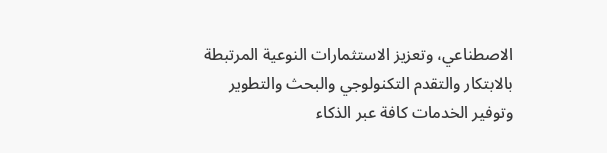الاصطناعي، وتعزيز الاستثمارات النوعية المرتبطة بالابتكار والتقدم التكنولوجي والبحث والتطوير وتوفير الخدمات كافة عبر الذكاء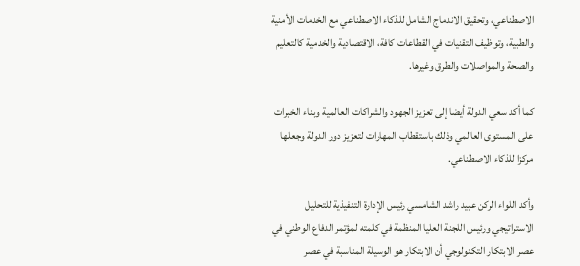الاصطناعي، وتحقيق الاندماج الشامل للذكاء الاصطناعي مع الخدمات الأمنية والطبية، وتوظيف التقنيات في القطاعات كافة، الاقتصادية والخدمية كالتعليم والصحة والمواصلات والطرق وغيرها.

كما أكد سعي الدولة أيضا إلى تعزيز الجهود والشراكات العالمية وبناء الخبرات على المستوى العالمي وذلك باستقطاب المهارات لتعزيز دور الدولة وجعلها مركزا للذكاء الاصطناعي.

وأكد اللواء الركن عبيد راشد الشامسي رئيس الإدارة التنفيذية للتحليل الاستراتيجي ورئيس اللجنة العليا المنظمة في كلمته لمؤتمر الدفاع الوطني في عصر الابتكار التكنولوجي أن الابتكار هو الوسيلة المناسبة في عصر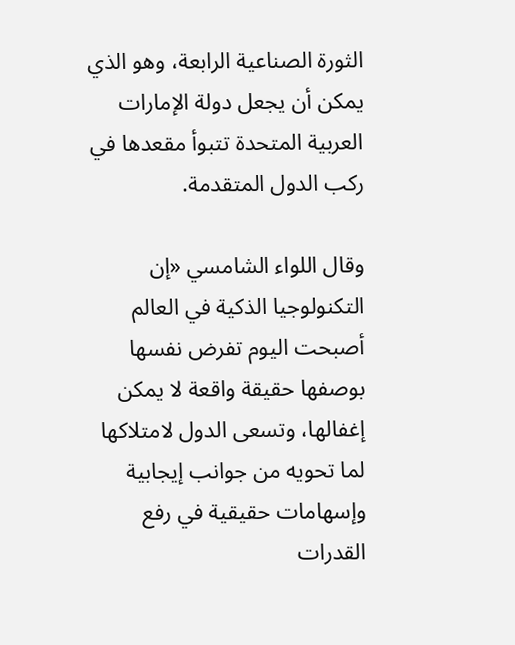الثورة الصناعية الرابعة، وهو الذي يمكن أن يجعل دولة الإمارات العربية المتحدة تتبوأ مقعدها في ركب الدول المتقدمة.

وقال اللواء الشامسي «إن التكنولوجيا الذكية في العالم أصبحت اليوم تفرض نفسها بوصفها حقيقة واقعة لا يمكن إغفالها، وتسعى الدول لامتلاكها لما تحويه من جوانب إيجابية وإسهامات حقيقية في رفع القدرات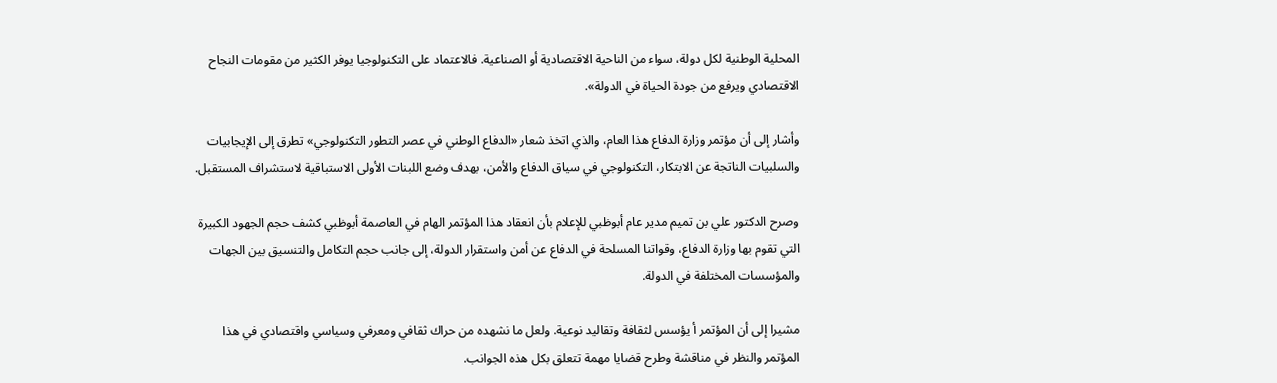المحلية الوطنية لكل دولة، سواء من الناحية الاقتصادية أو الصناعية. فالاعتماد على التكنولوجيا يوفر الكثير من مقومات النجاح الاقتصادي ويرفع من جودة الحياة في الدولة».

وأشار إلى أن مؤتمر وزارة الدفاع هذا العام، والذي اتخذ شعار «الدفاع الوطني في عصر التطور التكنولوجي» تطرق إلى الإيجابيات والسلبيات الناتجة عن الابتكار، التكنولوجي في سياق الدفاع والأمن، بهدف وضع اللبنات الأولى الاستباقية لاستشراف المستقبل.

وصرح الدكتور علي بن تميم مدير عام أبوظبي للإعلام بأن انعقاد هذا المؤتمر الهام في العاصمة أبوظبي كشف حجم الجهود الكبيرة التي تقوم بها وزارة الدفاع، وقواتنا المسلحة في الدفاع عن أمن واستقرار الدولة، إلى جانب حجم التكامل والتنسيق بين الجهات والمؤسسات المختلفة في الدولة.

مشيرا إلى أن المؤتمر أ يؤسس لثقافة وتقاليد نوعية. ولعل ما نشهده من حراك ثقافي ومعرفي وسياسي واقتصادي في هذا المؤتمر والنظر في مناقشة وطرح قضايا مهمة تتعلق بكل هذه الجوانب.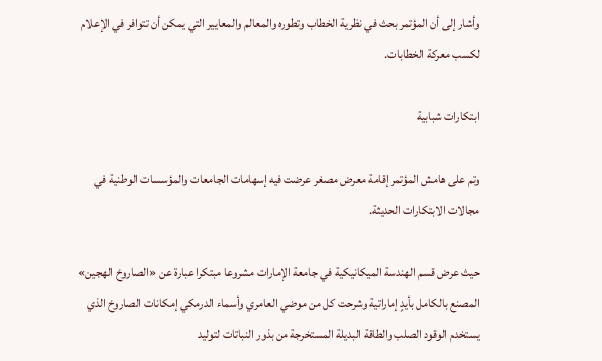وأشار إلى أن المؤتمر بحث في نظرية الخطاب وتطوره والمعالم والمعايير التي يمكن أن تتوافر في الإعلام لكسب معركة الخطابات.

ابتكارات شبابية

وتم على هامش المؤتمر إقامة معرض مصغر عرضت فيه إسهامات الجامعات والمؤسسات الوطنية في مجالات الابتكارات الحديثة.

حيث عرض قسم الهندسة الميكانيكية في جامعة الإمارات مشروعا مبتكرا عبارة عن «الصاروخ الهجين» المصنع بالكامل بأيدٍ إماراتية وشرحت كل من موضي العامري وأسماء الدرمكي إمكانات الصاروخ الذي يستخدم الوقود الصلب والطاقة البديلة المستخرجة من بذور النباتات لتوليد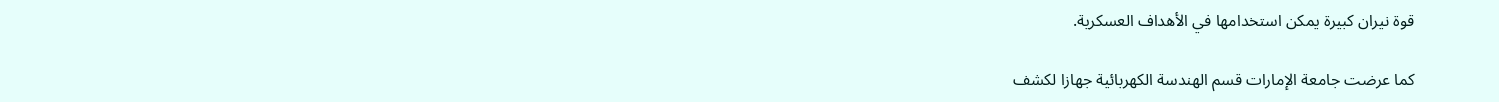قوة نيران كبيرة يمكن استخدامها في الأهداف العسكرية.

كما عرضت جامعة الإمارات قسم الهندسة الكهربائية جهازا لكشف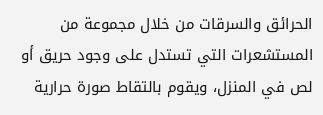الحرائق والسرقات من خلال مجموعة من المستشعرات التي تستدل على وجود حريق أو لص في المنزل، ويقوم بالتقاط صورة حرارية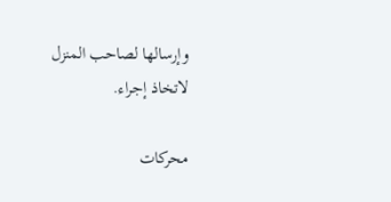وإرسالها لصاحب المنزل لاتخاذ إجراء.

محركات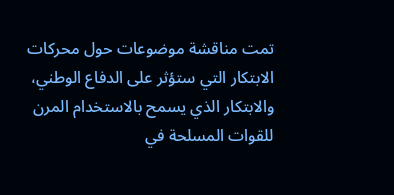تمت مناقشة موضوعات حول محركات الابتكار التي ستؤثر على الدفاع الوطني، والابتكار الذي يسمح بالاستخدام المرن للقوات المسلحة في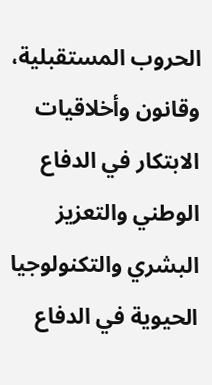الحروب المستقبلية، وقانون وأخلاقيات الابتكار في الدفاع الوطني والتعزيز البشري والتكنولوجيا الحيوية في الدفاع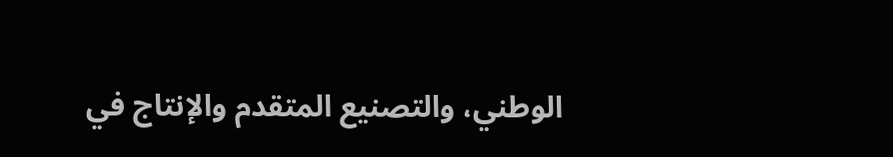الوطني، والتصنيع المتقدم والإنتاج في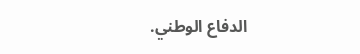الدفاع الوطني.